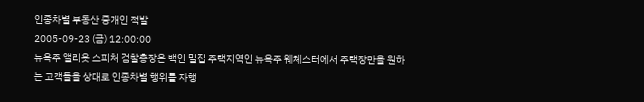인종차별 부동산 중개인 적발
2005-09-23 (금) 12:00:00
뉴욕주 앨리옷 스피처 검찰총장은 백인 밀집 주택지역인 뉴욕주 웨체스터에서 주택장만을 원하는 고객들을 상대로 인종차별 행위를 자행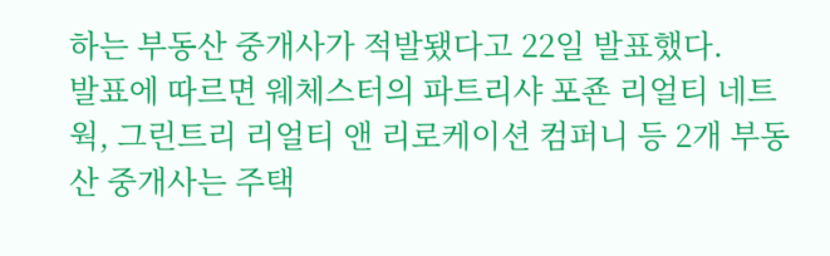하는 부동산 중개사가 적발됐다고 22일 발표했다.
발표에 따르면 웨체스터의 파트리샤 포죤 리얼티 네트웍, 그린트리 리얼티 앤 리로케이션 컴퍼니 등 2개 부동산 중개사는 주택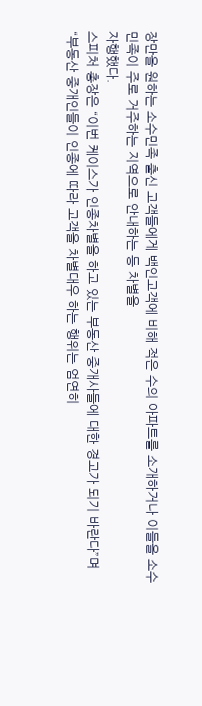장만을 원하는 소수민족 출신 고객들에게 백인고객에 비해 적은 수의 아파트를 소개하거나 이들을 소수민족이 주로 거주하는 지역으로 안내하는 등 차별을
자행했다.
스피처 총장은 “이번 케이스가 인종차별을 하고 있는 부동산 중개사들에 대한 경고가 되기 바란다”며 “부동산 중개인들이 인종에 따라 고객을 차별대우 하는 행위는 엄연히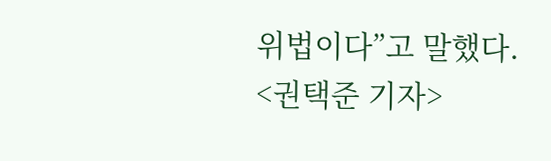위법이다”고 말했다.
<권택준 기자>